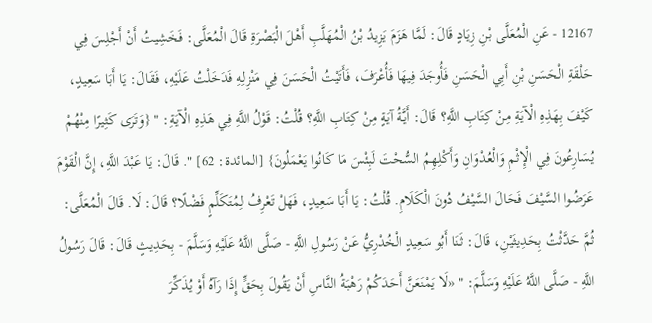12167 - عَنِ الْمُعَلَّى بْنِ زِيَادٍ قَالَ: لَمَّا هَزَمَ يَزِيدُ بْنُ الْمُهَلَّبِ أَهْلَ الْبَصْرَةِ قَالَ الْمُعَلَّى: فَخَشِيتُ أَنْ أَجْلِسَ فِي حَلْقَةِ الْحَسَنِ بْنِ أَبِي الْحَسَنِ فَأُوجَدَ فِيهَا فَأُعْرَفَ، فَأَتَيْتُ الْحَسَنَ فِي مَنْزِلِهِ فَدَخَلْتُ عَلَيْهِ، فَقَالَ: يَا أَبَا سَعِيدٍ، كَيْفَ بِهَذِهِ الْآيَةِ مِنْ كِتَابِ اللَّهِ؟ قَالَ: أَيَّةُ آيَةٍ مِنْ كِتَابِ اللَّهِ؟ قُلْتُ: قَوْلُ اللَّهِ فِي هَذِهِ الْآيَةِ: " {وَتَرَى كَثِيرًا مِنْهُمْ يُسَارِعُونَ فِي الْإِثْمِ وَالْعُدْوَانِ وَأَكْلِهِمُ السُّحْتَ لَبِئْسَ مَا كَانُوا يَعْمَلُونَ} [المائدة: 62] ". قَالَ: يَا عَبْدَ اللَّهِ، إِنَّ الْقَوْمَ عَرَضُوا السَّيْفَ فَحَالَ السَّيْفُ دُونَ الْكَلَامِ. قُلْتُ: يَا أَبَا سَعِيدٍ، فَهَلْ تَعْرِفُ لِمُتَكَلِّمٍ فَضْلًا؟ قَالَ: لَا. قَالَ الْمُعَلَّى: ثُمَّ حَدَّثْتُ بِحَدِيثَيْنِ، قَالَ: ثَنَا أَبُو سَعِيدٍ الْخُدْرِيُّ عَنْ رَسُولِ اللَّهِ - صَلَّى اللَّهُ عَلَيْهِ وَسَلَّمَ - بِحَدِيثٍ قَالَ: قَالَ رَسُولُ اللَّهِ - صَلَّى اللَّهُ عَلَيْهِ وَسَلَّمَ: " «لَا يَمْنَعَنَّ أَحَدَكُمْ رَهْبَةُ النَّاسِ أَنْ يَقُولَ بِحَقٍّ إِذَا رَآهُ أَوْ يُذَكِّرَ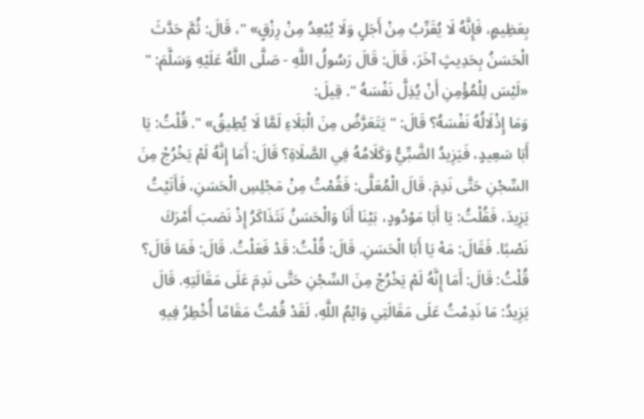بِعَظِيمٍ، فَإِنَّهُ لَا يُقَرِّبُ مِنْ أَجَلٍ وَلَا يُبْعِدُ مِنْ رِزْقٍ» "، قَالَ: ثُمَّ حَدَّثَ الْحَسَنُ بِحَدِيثٍ آخَرَ، قَالَ: قَالَ رَسُولُ اللَّهِ - صَلَّى اللَّهُ عَلَيْهِ وَسَلَّمَ: " «لَيْسَ لِلْمُؤْمِنِ أَنْ يُذِلَّ نَفْسَهُ ". قِيلَ:
وَمَا إِذْلَالُهُ نَفْسَهُ؟ قَالَ: " يَتَعَرَّضُ مِنَ الْبَلَاءِ لَمَّا لَا يُطِيقُ» ". قُلْتُ: يَا أَبَا سَعِيدٍ، فَيَزِيدُ الضَّبِّيُّ وَكَلَامُهُ فِي الصَّلَاةِ؟ قَالَ: أَمَا إِنَّهُ لَمْ يَخْرُجْ مِنَ السِّجْنِ حَتَّى نَدِمَ. قَالَ الْمُعَلَّى: فَقُمْتُ مِنْ مَجْلِسِ الْحَسَنِ، فَأَتَيْتُ يَزِيدَ، فَقُلْتُ: يَا أَبَا مَوْدُودٍ، بَيْنَا أَنَا وَالْحَسَنُ نَتَذَاكَرُ إِذْ نَصَبَ أَمْرَكَ نَصْبًا. فَقَالَ: مَهْ يَا أَبَا الْحَسَنِ. قَالَ: قُلْتُ: قَدْ فَعَلْتُ. قَالَ: فَمَا قَالَ؟ قُلْتُ: قَالَ: أَمَا إِنَّهُ لَمْ يَخْرُجْ مِنَ السِّجْنِ حَتَّى نَدِمَ عَلَى مَقَالَتِهِ. قَالَ يَزِيدُ: مَا نَدِمْتُ عَلَى مَقَالَتِي وَايْمُ اللَّهِ، لَقَدْ قُمْتُ مَقَامًا أُخْطِرُ فِيهِ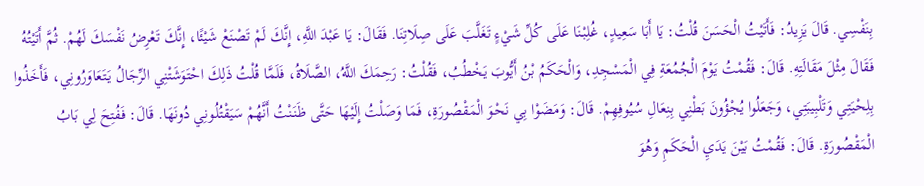بِنَفْسِي. قَالَ يَزِيدُ: فَأَتَيْتُ الْحَسَنَ قُلْتُ: يَا أَبَا سَعِيدٍ، غُلِبْنَا عَلَى كُلِّ شَيْءٍ تَغَلَّبَ عَلَى صِلَاتِنَا. فَقَالَ: يَا عَبْدَ اللَّهِ، إِنَّكَ لَمْ تَصْنَعْ شَيْئًا، إِنَّكَ تَعْرِضُ نَفْسَكَ لَهُمْ. ثُمَّ أَتَيْتُهُ فَقَالَ مِثْلَ مَقَالَتِهِ. قَالَ: فَقُمْتُ يَوْمَ الْجُمُعَةِ فِي الْمَسْجِدِ، وَالْحَكَمُ بْنُ أَيُّوبَ يَخْطُبُ، فَقُلْتُ: رَحِمَكَ اللَّهُ، الصَّلَاةُ، فَلَمَّا قُلْتُ ذَلِكَ احْتَوَشَتْنِي الرِّجَالُ يَتَعَاوَرُونِي، فَأَخَذُوا بِلِحْيَتِي وَتَلْبِيبَتِي، وَجَعَلُوا يُجْؤُونَ بَطْنِي بِنِعَالِ سُيُوفِهِمْ. قَالَ: وَمَضَوْا بِي نَحْوَ الْمَقْصُورَةِ، فَمَا وَصَلْتُ إِلَيْهَا حَتَّى ظَنَنْتُ أَنَّهُمْ سَيَقْتُلُونِي دُونَهَا. قَالَ: فَفُتِحَ لِي بَابُ الْمَقْصُورَةِ. قَالَ: فَقُمْتُ بَيْنَ يَدَيِ الْحَكَمِ وَهُوَ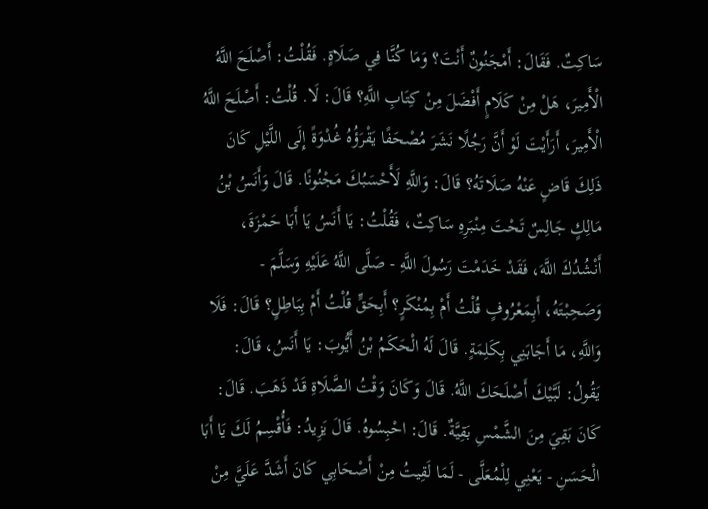سَاكِتٌ. فَقَالَ: أَمْجَنُونٌ أَنْتَ؟ وَمَا كُنَّا فِي صَلَاةٍ. فَقُلْتُ: أَصْلَحَ اللَّهُ الْأَمِيرَ، هَلْ مِنْ كَلَامٍ أَفْضَلَ مِنْ كِتَابِ اللَّهِ؟ قَالَ: لَا. قُلْتُ: أَصْلَحَ اللَّهُ الْأَمِيرَ، أَرَأَيْتَ لَوْ أَنَّ رَجُلًا نَشَرَ مُصْحَفًا يَقْرَؤُهُ غُدْوَةً إِلَى اللَّيْلِ كَانَ ذَلِكَ قَاضٍ عَنْهُ صَلَاتَهُ؟ قَالَ: وَاللَّهِ لَأَحْسَبُكَ مَجْنُونًا. قَالَ وَأَنَسُ بْنُ مَالِكٍ جَالِسٌ تَحْتَ مِنْبَرِهِ سَاكِتٌ، فَقُلْتُ: يَا أَنَسُ يَا أَبَا حَمْزَةَ، أَنْشُدُكَ اللَّهَ، فَقَدْ خَدَمْتَ رَسُولَ اللَّهِ - صَلَّى اللَّهُ عَلَيْهِ وَسَلَّمَ - وَصَحِبْتَهُ، أَبِمَعْرُوفٍ قُلْتُ أَمْ بِمُنْكَرٍ؟ أَبِحَقٍّ قُلْتُ أَمْ بِبَاطِلٍ؟ قَالَ: فَلَا وَاللَّهِ، مَا أَجَابَنِي بِكَلِمَةٍ. قَالَ لَهُ الْحَكَمُ بْنُ أَيُّوبَ: يَا أَنَسُ، قَالَ: يَقُولُ: لَبَّيْكَ أَصْلَحَكَ اللَّهُ. قَالَ وَكَانَ وَقْتُ الصَّلَاةِ قَدْ ذَهَبَ. قَالَ: كَانَ بَقِيَ مِنَ الشَّمْسِ بَقِيَّةٌ. قَالَ: احْبِسُوهُ. قَالَ يَزِيدُ: فَأُقْسِمُ لَكَ يَا أَبَا الْحَسَنِ - يَعْنِي لِلْمُعَلَّى - لَمَا لَقِيتُ مِنْ أَصْحَابِي كَانَ أَشَدَّ عَلَيَّ مِنْ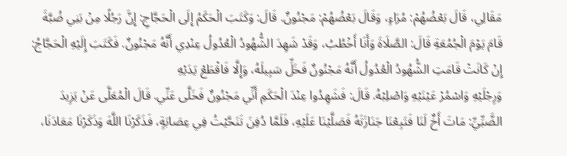مَقَالِي، قَالَ بَعْضُهُمْ: مُرَاءٍ، وَقَالَ بَعْضُهُمْ: مَجْنُونٌ. قَالَ: وَكَتَبَ الْحَكَمُ إِلَى الْحَجَّاجِ: إِنَّ رَجُلًا مِنْ بَنِي ضُبَّةَ قَامَ يَوْمَ الْجُمُعَةِ قَالَ: الصَّلَاةَ وَأَنَا أَخْطُبُ، وَقَدْ شَهِدَ الشُّهُودُ الْعُدُولُ عِنْدِي أَنَّهُ مَجْنُونٌ. فَكَتَبَ إِلَيْهِ الْحَجَّاجُ: إِنْ كَانَتْ قَامَتِ الشُّهُودُ الْعُدُولُ أَنَّهُ مَجْنُونٌ فَخَلِّ سَبِيلَهُ، وَإِلَّا فَاقْطَعْ يَدَيْهِ
وَرِجْلَيْهِ وَاسْمُرْ عَيْنَيْهِ وَاصْلِبْهُ. قَالَ: فَشَهِدُوا عِنْدَ الْحَكَمِ أَنِّي مَجْنُونٌ فَخَلَّى عَنِّي. قَالَ الْمُعَلَّى عَنْ يَزِيدَ الضَّبِّيِّ: مَاتَ أَخٌ لَنَا فَتَبِعْنَا جَنَازَتَهُ فَصَلَّيْنَا عَلَيْهِ، فَلَمَّا دُفِنَ تَنَحَّيْتُ فِي عِصَابَةٍ، فَذَكَرْنَا اللَّهَ وَذَكَرْنَا مَعَادَنَا،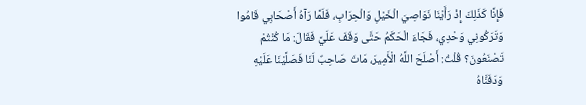فَإِنَّا كَذَلِكَ إِذْ رَأَيْنَا نَوَاصِيَ الْخَيْلِ وَالْحِرَابِ، فَلَمَّا رَآهُ أَصْحَابِي قَامُوا وَتَرَكُونِي وَحْدِي، فَجَاءَ الْحَكَمُ حَتَّى وَقَفَ عَلَيَّ فَقَالَ: مَا كُنْتُمْ تَصْنَعُونَ؟ قُلْتُ: أَصْلَحَ اللَّهُ الْأَمِيرَ، مَاتَ صَاحِبٌ لَنَا فَصَلَّيْنَا عَلَيْهِ وَدَفَنَّاهُ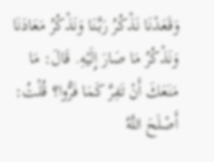وَقَعَدْنَا نَذْكُرُ رَبَّنَا وَنَذْكُرُ مَعَادَنَا وَنَذْكُرُ مَا صَارَ إِلَيْهِ. قَالَ: مَا مَنَعَكَ أَنْ تَفِرَّ كَمَا فَرُّوا؟ قُلْتُ: أَصْلَحَ اللَّهُ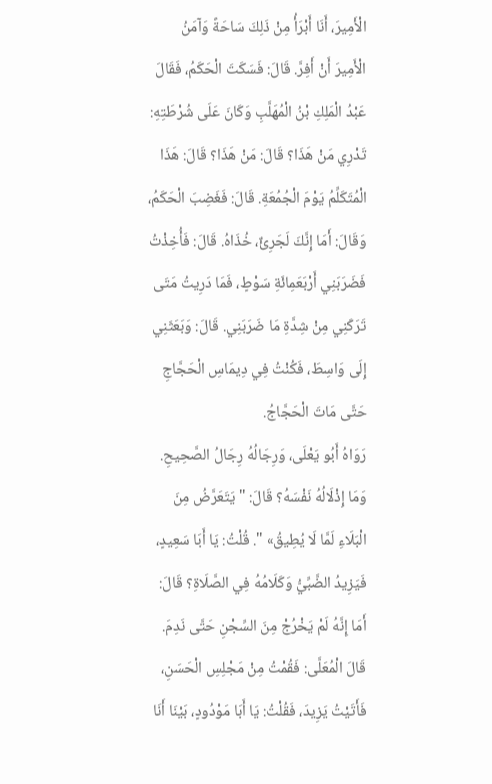الْأَمِيرَ، أَنَا أَبْرَأُ مِنْ ذَلِكَ سَاحَةً وَآمَنُ الْأَمِيرَ أَنْ أَفِرَّ. قَالَ: فَسَكَتَ الْحَكَمُ، فَقَالَ عَبْدُ الْمَلِكِ بْنُ الْمُهَلَّبِ وَكَانَ عَلَى شُرْطَتِهِ: تَدْرِي مَنْ هَذَا؟ قَالَ: مَنْ هَذَا؟ قَالَ: هَذَا الْمُتَكَلِّمُ يَوْمَ الْجُمُعَةِ. قَالَ: فَغَضِبَ الْحَكَمُ، وَقَالَ: أَمَا إِنَّكَ لَجَرِئٌ، خُذَاهُ. قَالَ: فَأُخِذْتُ فَضَرَبَنِي أَرْبَعَمِائَةِ سَوْطٍ، فَمَا دَرِيتُ مَتَى تَرَكَنِي مِنْ شِدَّةِ مَا ضَرَبَنِي. قَالَ: وَبَعَثَنِي إِلَى وَاسِطَ، فَكُنْتُ فِي دِيمَاسِ الْحَجَّاجِ حَتَّى مَاتَ الْحَجَّاجُ.
رَوَاهُ أَبُو يَعْلَى، وَرِجَالُهُ رِجَالُ الصَّحِيحِ.
وَمَا إِذْلَالُهُ نَفْسَهُ؟ قَالَ: " يَتَعَرَّضُ مِنَ الْبَلَاءِ لَمَّا لَا يُطِيقُ» ". قُلْتُ: يَا أَبَا سَعِيدٍ، فَيَزِيدُ الضَّبِّيُّ وَكَلَامُهُ فِي الصَّلَاةِ؟ قَالَ: أَمَا إِنَّهُ لَمْ يَخْرُجْ مِنَ السِّجْنِ حَتَّى نَدِمَ. قَالَ الْمُعَلَّى: فَقُمْتُ مِنْ مَجْلِسِ الْحَسَنِ، فَأَتَيْتُ يَزِيدَ، فَقُلْتُ: يَا أَبَا مَوْدُودٍ، بَيْنَا أَنَا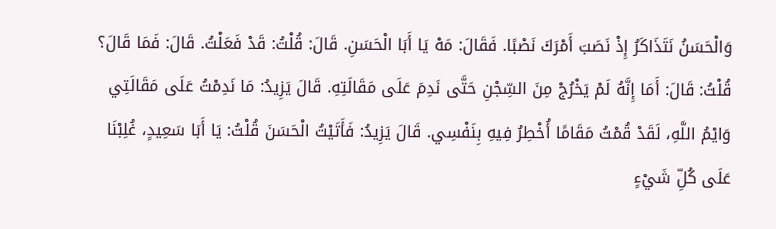وَالْحَسَنُ نَتَذَاكَرُ إِذْ نَصَبَ أَمْرَكَ نَصْبًا. فَقَالَ: مَهْ يَا أَبَا الْحَسَنِ. قَالَ: قُلْتُ: قَدْ فَعَلْتُ. قَالَ: فَمَا قَالَ؟ قُلْتُ: قَالَ: أَمَا إِنَّهُ لَمْ يَخْرُجْ مِنَ السِّجْنِ حَتَّى نَدِمَ عَلَى مَقَالَتِهِ. قَالَ يَزِيدُ: مَا نَدِمْتُ عَلَى مَقَالَتِي وَايْمُ اللَّهِ، لَقَدْ قُمْتُ مَقَامًا أُخْطِرُ فِيهِ بِنَفْسِي. قَالَ يَزِيدُ: فَأَتَيْتُ الْحَسَنَ قُلْتُ: يَا أَبَا سَعِيدٍ، غُلِبْنَا عَلَى كُلِّ شَيْءٍ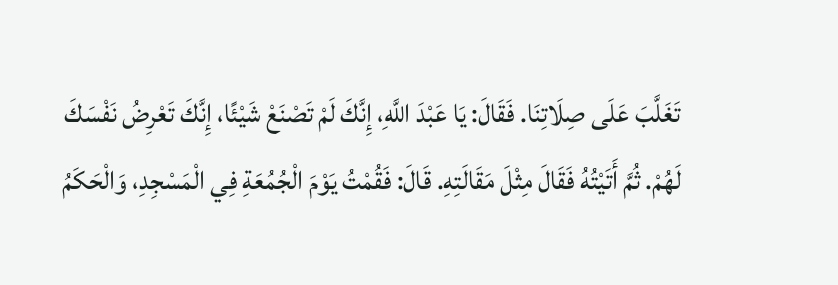تَغَلَّبَ عَلَى صِلَاتِنَا. فَقَالَ: يَا عَبْدَ اللَّهِ، إِنَّكَ لَمْ تَصْنَعْ شَيْئًا، إِنَّكَ تَعْرِضُ نَفْسَكَ لَهُمْ. ثُمَّ أَتَيْتُهُ فَقَالَ مِثْلَ مَقَالَتِهِ. قَالَ: فَقُمْتُ يَوْمَ الْجُمُعَةِ فِي الْمَسْجِدِ، وَالْحَكَمُ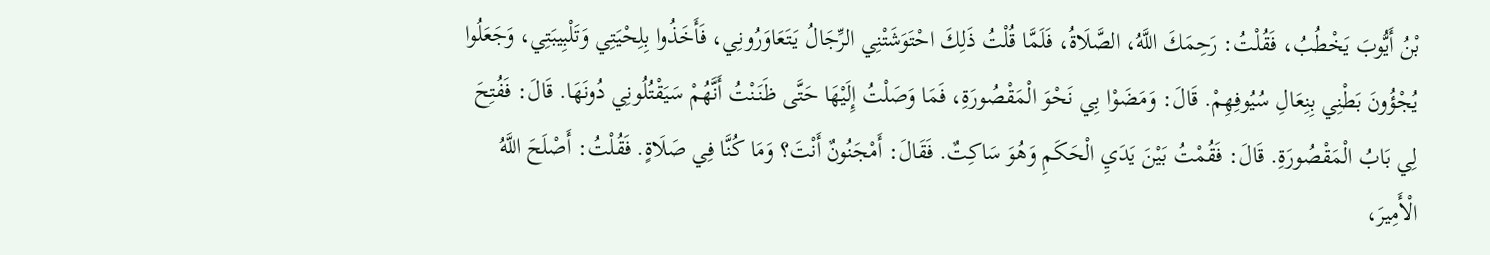بْنُ أَيُّوبَ يَخْطُبُ، فَقُلْتُ: رَحِمَكَ اللَّهُ، الصَّلَاةُ، فَلَمَّا قُلْتُ ذَلِكَ احْتَوَشَتْنِي الرِّجَالُ يَتَعَاوَرُونِي، فَأَخَذُوا بِلِحْيَتِي وَتَلْبِيبَتِي، وَجَعَلُوا يُجْؤُونَ بَطْنِي بِنِعَالِ سُيُوفِهِمْ. قَالَ: وَمَضَوْا بِي نَحْوَ الْمَقْصُورَةِ، فَمَا وَصَلْتُ إِلَيْهَا حَتَّى ظَنَنْتُ أَنَّهُمْ سَيَقْتُلُونِي دُونَهَا. قَالَ: فَفُتِحَ لِي بَابُ الْمَقْصُورَةِ. قَالَ: فَقُمْتُ بَيْنَ يَدَيِ الْحَكَمِ وَهُوَ سَاكِتٌ. فَقَالَ: أَمْجَنُونٌ أَنْتَ؟ وَمَا كُنَّا فِي صَلَاةٍ. فَقُلْتُ: أَصْلَحَ اللَّهُ الْأَمِيرَ،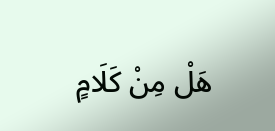هَلْ مِنْ كَلَامٍ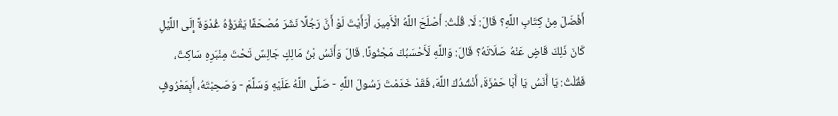أَفْضَلَ مِنْ كِتَابِ اللَّهِ؟ قَالَ: لَا. قُلْتُ: أَصْلَحَ اللَّهُ الْأَمِيرَ، أَرَأَيْتَ لَوْ أَنَّ رَجُلًا نَشَرَ مُصْحَفًا يَقْرَؤُهُ غُدْوَةً إِلَى اللَّيْلِ كَانَ ذَلِكَ قَاضٍ عَنْهُ صَلَاتَهُ؟ قَالَ: وَاللَّهِ لَأَحْسَبُكَ مَجْنُونًا. قَالَ وَأَنَسُ بْنُ مَالِكٍ جَالِسٌ تَحْتَ مِنْبَرِهِ سَاكِتٌ، فَقُلْتُ: يَا أَنَسُ يَا أَبَا حَمْزَةَ، أَنْشُدُكَ اللَّهَ، فَقَدْ خَدَمْتَ رَسُولَ اللَّهِ - صَلَّى اللَّهُ عَلَيْهِ وَسَلَّمَ - وَصَحِبْتَهُ، أَبِمَعْرُوفٍ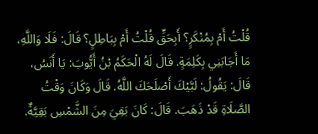قُلْتُ أَمْ بِمُنْكَرٍ؟ أَبِحَقٍّ قُلْتُ أَمْ بِبَاطِلٍ؟ قَالَ: فَلَا وَاللَّهِ، مَا أَجَابَنِي بِكَلِمَةٍ. قَالَ لَهُ الْحَكَمُ بْنُ أَيُّوبَ: يَا أَنَسُ، قَالَ: يَقُولُ: لَبَّيْكَ أَصْلَحَكَ اللَّهُ. قَالَ وَكَانَ وَقْتُ الصَّلَاةِ قَدْ ذَهَبَ. قَالَ: كَانَ بَقِيَ مِنَ الشَّمْسِ بَقِيَّةٌ.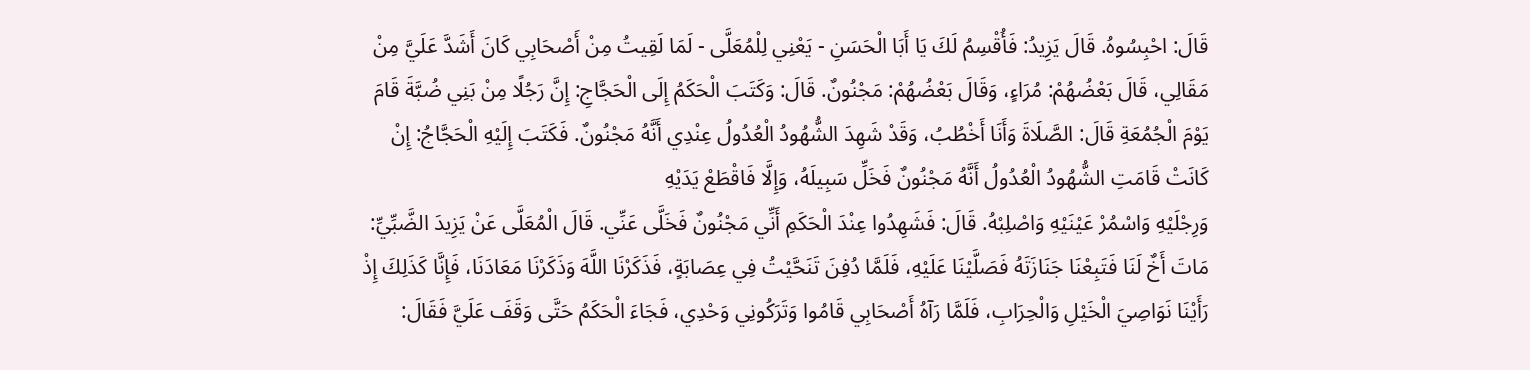قَالَ: احْبِسُوهُ. قَالَ يَزِيدُ: فَأُقْسِمُ لَكَ يَا أَبَا الْحَسَنِ - يَعْنِي لِلْمُعَلَّى - لَمَا لَقِيتُ مِنْ أَصْحَابِي كَانَ أَشَدَّ عَلَيَّ مِنْ مَقَالِي، قَالَ بَعْضُهُمْ: مُرَاءٍ، وَقَالَ بَعْضُهُمْ: مَجْنُونٌ. قَالَ: وَكَتَبَ الْحَكَمُ إِلَى الْحَجَّاجِ: إِنَّ رَجُلًا مِنْ بَنِي ضُبَّةَ قَامَ يَوْمَ الْجُمُعَةِ قَالَ: الصَّلَاةَ وَأَنَا أَخْطُبُ، وَقَدْ شَهِدَ الشُّهُودُ الْعُدُولُ عِنْدِي أَنَّهُ مَجْنُونٌ. فَكَتَبَ إِلَيْهِ الْحَجَّاجُ: إِنْ كَانَتْ قَامَتِ الشُّهُودُ الْعُدُولُ أَنَّهُ مَجْنُونٌ فَخَلِّ سَبِيلَهُ، وَإِلَّا فَاقْطَعْ يَدَيْهِ
وَرِجْلَيْهِ وَاسْمُرْ عَيْنَيْهِ وَاصْلِبْهُ. قَالَ: فَشَهِدُوا عِنْدَ الْحَكَمِ أَنِّي مَجْنُونٌ فَخَلَّى عَنِّي. قَالَ الْمُعَلَّى عَنْ يَزِيدَ الضَّبِّيِّ: مَاتَ أَخٌ لَنَا فَتَبِعْنَا جَنَازَتَهُ فَصَلَّيْنَا عَلَيْهِ، فَلَمَّا دُفِنَ تَنَحَّيْتُ فِي عِصَابَةٍ، فَذَكَرْنَا اللَّهَ وَذَكَرْنَا مَعَادَنَا، فَإِنَّا كَذَلِكَ إِذْ رَأَيْنَا نَوَاصِيَ الْخَيْلِ وَالْحِرَابِ، فَلَمَّا رَآهُ أَصْحَابِي قَامُوا وَتَرَكُونِي وَحْدِي، فَجَاءَ الْحَكَمُ حَتَّى وَقَفَ عَلَيَّ فَقَالَ: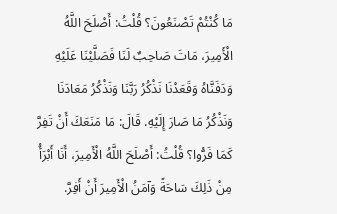مَا كُنْتُمْ تَصْنَعُونَ؟ قُلْتُ: أَصْلَحَ اللَّهُ الْأَمِيرَ، مَاتَ صَاحِبٌ لَنَا فَصَلَّيْنَا عَلَيْهِ وَدَفَنَّاهُ وَقَعَدْنَا نَذْكُرُ رَبَّنَا وَنَذْكُرُ مَعَادَنَا وَنَذْكُرُ مَا صَارَ إِلَيْهِ. قَالَ: مَا مَنَعَكَ أَنْ تَفِرَّ كَمَا فَرُّوا؟ قُلْتُ: أَصْلَحَ اللَّهُ الْأَمِيرَ، أَنَا أَبْرَأُ مِنْ ذَلِكَ سَاحَةً وَآمَنُ الْأَمِيرَ أَنْ أَفِرَّ.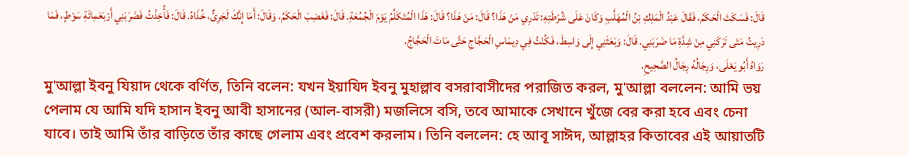قَالَ: فَسَكَتَ الْحَكَمُ، فَقَالَ عَبْدُ الْمَلِكِ بْنُ الْمُهَلَّبِ وَكَانَ عَلَى شُرْطَتِهِ: تَدْرِي مَنْ هَذَا؟ قَالَ: مَنْ هَذَا؟ قَالَ: هَذَا الْمُتَكَلِّمُ يَوْمَ الْجُمُعَةِ. قَالَ: فَغَضِبَ الْحَكَمُ، وَقَالَ: أَمَا إِنَّكَ لَجَرِئٌ، خُذَاهُ. قَالَ: فَأُخِذْتُ فَضَرَبَنِي أَرْبَعَمِائَةِ سَوْطٍ، فَمَا دَرِيتُ مَتَى تَرَكَنِي مِنْ شِدَّةِ مَا ضَرَبَنِي. قَالَ: وَبَعَثَنِي إِلَى وَاسِطَ، فَكُنْتُ فِي دِيمَاسِ الْحَجَّاجِ حَتَّى مَاتَ الْحَجَّاجُ.
رَوَاهُ أَبُو يَعْلَى، وَرِجَالُهُ رِجَالُ الصَّحِيحِ.
মু'আল্লা ইবনু যিয়াদ থেকে বর্ণিত, তিনি বলেন: যখন ইয়াযিদ ইবনু মুহাল্লাব বসরাবাসীদের পরাজিত করল, মু'আল্লা বললেন: আমি ভয় পেলাম যে আমি যদি হাসান ইবনু আবী হাসানের (আল-বাসরী) মজলিসে বসি, তবে আমাকে সেখানে খুঁজে বের করা হবে এবং চেনা যাবে। তাই আমি তাঁর বাড়িতে তাঁর কাছে গেলাম এবং প্রবেশ করলাম। তিনি বললেন: হে আবূ সাঈদ, আল্লাহর কিতাবের এই আয়াতটি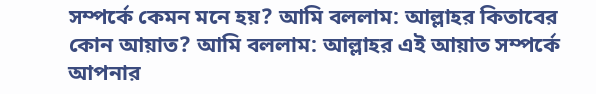সম্পর্কে কেমন মনে হয়? আমি বললাম: আল্লাহর কিতাবের কোন আয়াত? আমি বললাম: আল্লাহর এই আয়াত সম্পর্কে আপনার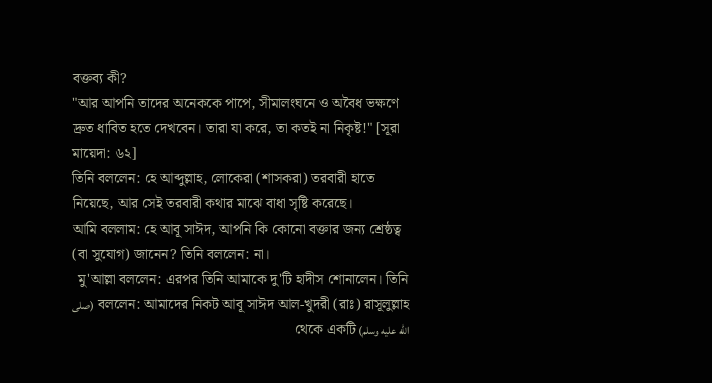বক্তব্য কী?
"আর আপনি তাদের অনেককে পাপে, সীমালংঘনে ও অবৈধ ভক্ষণে দ্রুত ধাবিত হতে দেখবেন। তারা যা করে, তা কতই না নিকৃষ্ট!" [সূরা মায়েদা: ৬২]
তিনি বললেন: হে আব্দুল্লাহ, লোকেরা (শাসকরা) তরবারী হাতে নিয়েছে, আর সেই তরবারী কথার মাঝে বাধা সৃষ্টি করেছে।
আমি বললাম: হে আবূ সাঈদ, আপনি কি কোনো বক্তার জন্য শ্রেষ্ঠত্ব (বা সুযোগ) জানেন? তিনি বললেন: না।
মু'আল্লা বললেন: এরপর তিনি আমাকে দু'টি হাদীস শোনালেন। তিনি বললেন: আমাদের নিকট আবূ সাঈদ আল-খুদরী (রাঃ) রাসূলুল্লাহ (صلى الله عليه وسلم) থেকে একটি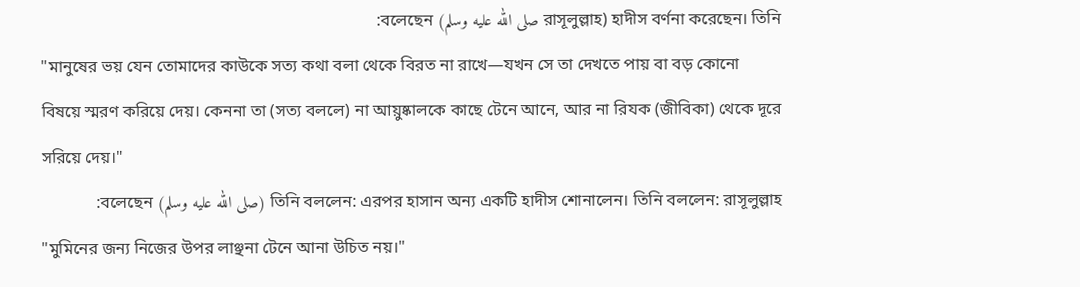হাদীস বর্ণনা করেছেন। তিনি (রাসূলুল্লাহ صلى الله عليه وسلم) বলেছেন:
"মানুষের ভয় যেন তোমাদের কাউকে সত্য কথা বলা থেকে বিরত না রাখে—যখন সে তা দেখতে পায় বা বড় কোনো বিষয়ে স্মরণ করিয়ে দেয়। কেননা তা (সত্য বললে) না আয়ুষ্কালকে কাছে টেনে আনে, আর না রিযক (জীবিকা) থেকে দূরে সরিয়ে দেয়।"
তিনি বললেন: এরপর হাসান অন্য একটি হাদীস শোনালেন। তিনি বললেন: রাসূলুল্লাহ (صلى الله عليه وسلم) বলেছেন:
"মুমিনের জন্য নিজের উপর লাঞ্ছনা টেনে আনা উচিত নয়।"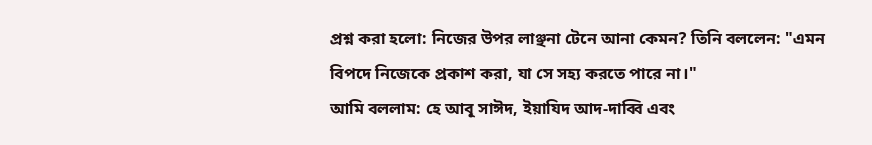প্রশ্ন করা হলো: নিজের উপর লাঞ্ছনা টেনে আনা কেমন? তিনি বললেন: "এমন বিপদে নিজেকে প্রকাশ করা, যা সে সহ্য করতে পারে না।"
আমি বললাম: হে আবূ সাঈদ, ইয়াযিদ আদ-দাব্বি এবং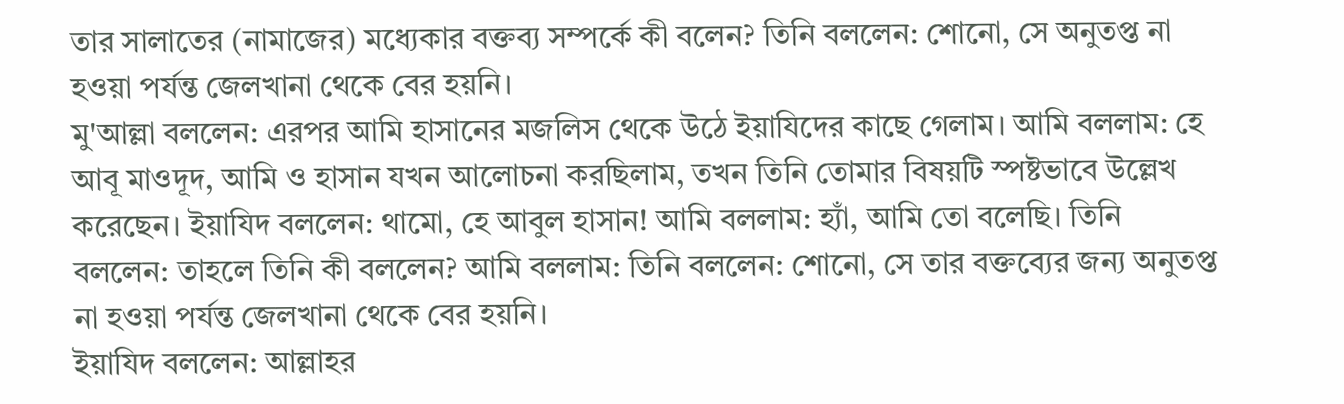তার সালাতের (নামাজের) মধ্যেকার বক্তব্য সম্পর্কে কী বলেন? তিনি বললেন: শোনো, সে অনুতপ্ত না হওয়া পর্যন্ত জেলখানা থেকে বের হয়নি।
মু'আল্লা বললেন: এরপর আমি হাসানের মজলিস থেকে উঠে ইয়াযিদের কাছে গেলাম। আমি বললাম: হে আবূ মাওদূদ, আমি ও হাসান যখন আলোচনা করছিলাম, তখন তিনি তোমার বিষয়টি স্পষ্টভাবে উল্লেখ করেছেন। ইয়াযিদ বললেন: থামো, হে আবুল হাসান! আমি বললাম: হ্যাঁ, আমি তো বলেছি। তিনি বললেন: তাহলে তিনি কী বললেন? আমি বললাম: তিনি বললেন: শোনো, সে তার বক্তব্যের জন্য অনুতপ্ত না হওয়া পর্যন্ত জেলখানা থেকে বের হয়নি।
ইয়াযিদ বললেন: আল্লাহর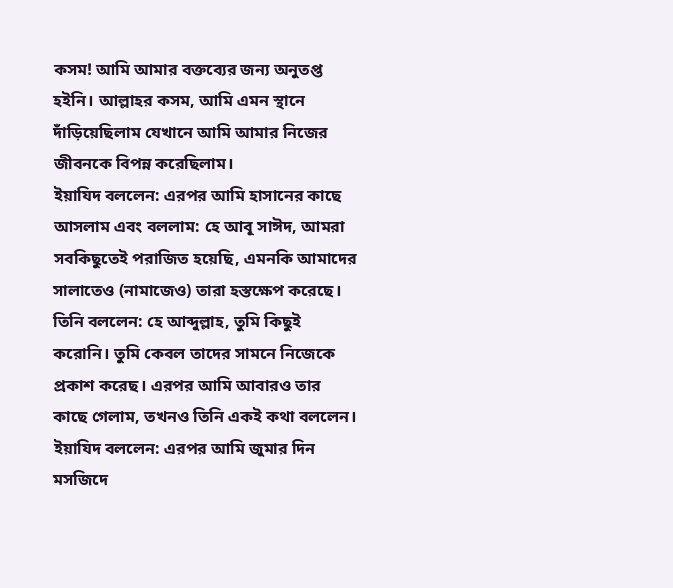কসম! আমি আমার বক্তব্যের জন্য অনুতপ্ত হইনি। আল্লাহর কসম, আমি এমন স্থানে দাঁড়িয়েছিলাম যেখানে আমি আমার নিজের জীবনকে বিপন্ন করেছিলাম।
ইয়াযিদ বললেন: এরপর আমি হাসানের কাছে আসলাম এবং বললাম: হে আবূ সাঈদ, আমরা সবকিছুতেই পরাজিত হয়েছি, এমনকি আমাদের সালাতেও (নামাজেও) তারা হস্তক্ষেপ করেছে। তিনি বললেন: হে আব্দুল্লাহ, তুমি কিছুই করোনি। তুমি কেবল তাদের সামনে নিজেকে প্রকাশ করেছ। এরপর আমি আবারও তার কাছে গেলাম, তখনও তিনি একই কথা বললেন।
ইয়াযিদ বললেন: এরপর আমি জুমার দিন মসজিদে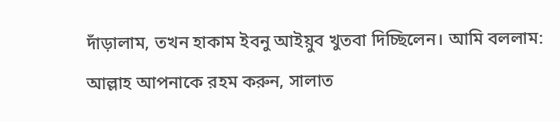দাঁড়ালাম, তখন হাকাম ইবনু আইয়ুব খুতবা দিচ্ছিলেন। আমি বললাম: আল্লাহ আপনাকে রহম করুন, সালাত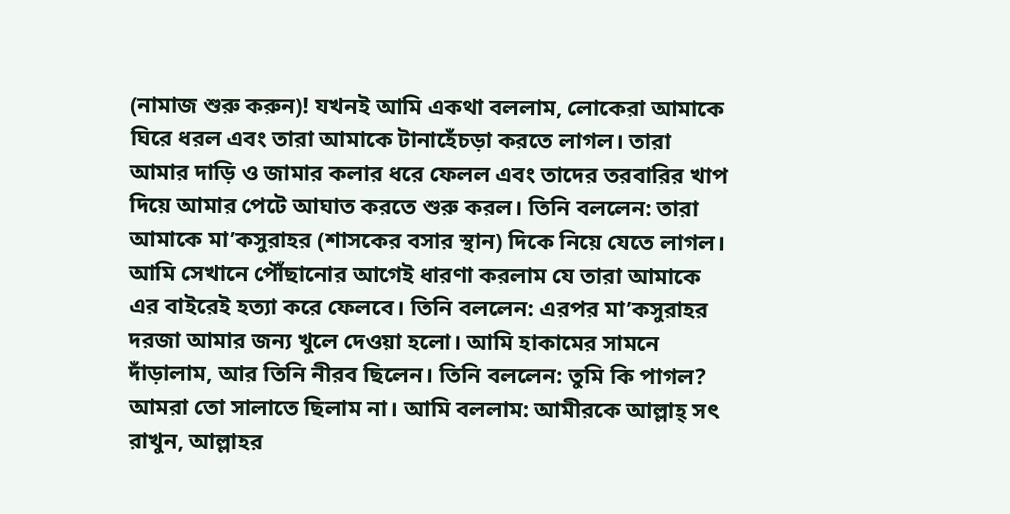(নামাজ শুরু করুন)! যখনই আমি একথা বললাম, লোকেরা আমাকে ঘিরে ধরল এবং তারা আমাকে টানাহেঁচড়া করতে লাগল। তারা আমার দাড়ি ও জামার কলার ধরে ফেলল এবং তাদের তরবারির খাপ দিয়ে আমার পেটে আঘাত করতে শুরু করল। তিনি বললেন: তারা আমাকে মা’কসুরাহর (শাসকের বসার স্থান) দিকে নিয়ে যেতে লাগল। আমি সেখানে পৌঁছানোর আগেই ধারণা করলাম যে তারা আমাকে এর বাইরেই হত্যা করে ফেলবে। তিনি বললেন: এরপর মা’কসুরাহর দরজা আমার জন্য খুলে দেওয়া হলো। আমি হাকামের সামনে দাঁড়ালাম, আর তিনি নীরব ছিলেন। তিনি বললেন: তুমি কি পাগল? আমরা তো সালাতে ছিলাম না। আমি বললাম: আমীরকে আল্লাহ্ সৎ রাখুন, আল্লাহর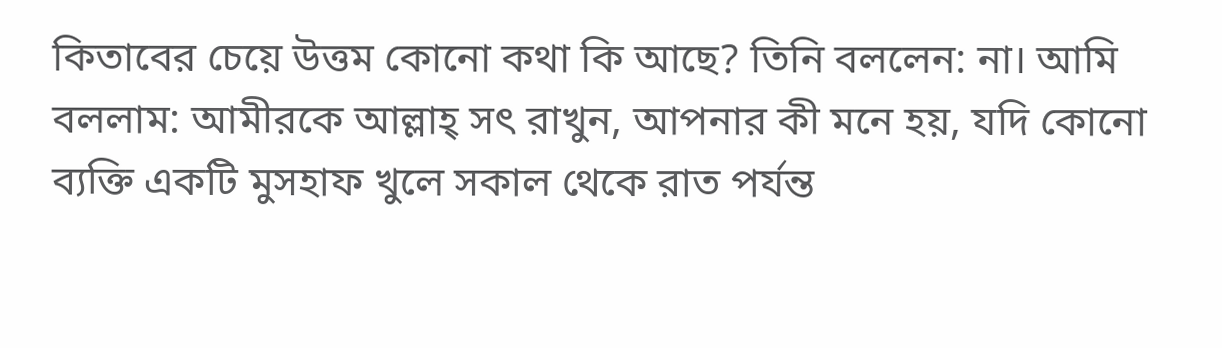কিতাবের চেয়ে উত্তম কোনো কথা কি আছে? তিনি বললেন: না। আমি বললাম: আমীরকে আল্লাহ্ সৎ রাখুন, আপনার কী মনে হয়, যদি কোনো ব্যক্তি একটি মুসহাফ খুলে সকাল থেকে রাত পর্যন্ত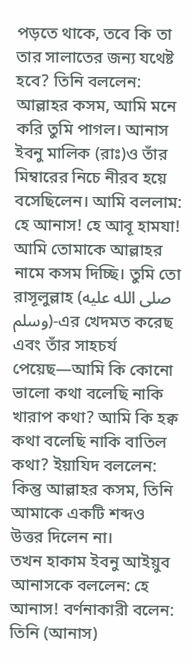পড়তে থাকে, তবে কি তা তার সালাতের জন্য যথেষ্ট হবে? তিনি বললেন: আল্লাহর কসম, আমি মনে করি তুমি পাগল। আনাস ইবনু মালিক (রাঃ)ও তাঁর মিম্বারের নিচে নীরব হয়ে বসেছিলেন। আমি বললাম: হে আনাস! হে আবূ হামযা! আমি তোমাকে আল্লাহর নামে কসম দিচ্ছি। তুমি তো রাসূলুল্লাহ (صلى الله عليه وسلم)-এর খেদমত করেছ এবং তাঁর সাহচর্য পেয়েছ—আমি কি কোনো ভালো কথা বলেছি নাকি খারাপ কথা? আমি কি হক্ব কথা বলেছি নাকি বাতিল কথা? ইয়াযিদ বললেন: কিন্তু আল্লাহর কসম, তিনি আমাকে একটি শব্দও উত্তর দিলেন না।
তখন হাকাম ইবনু আইয়ুব আনাসকে বললেন: হে আনাস! বর্ণনাকারী বলেন: তিনি (আনাস)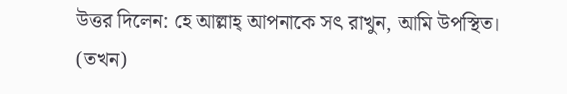উত্তর দিলেন: হে আল্লাহ্ আপনাকে সৎ রাখুন, আমি উপস্থিত। (তখন)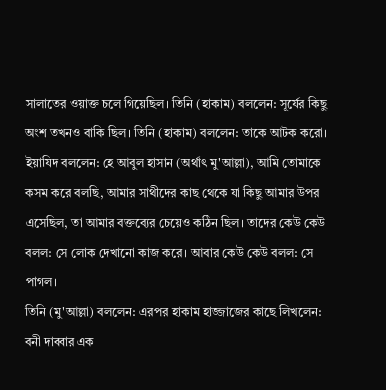সালাতের ওয়াক্ত চলে গিয়েছিল। তিনি (হাকাম) বললেন: সূর্যের কিছু অংশ তখনও বাকি ছিল। তিনি (হাকাম) বললেন: তাকে আটক করো।
ইয়াযিদ বললেন: হে আবুল হাসান (অর্থাৎ মু'আল্লা), আমি তোমাকে কসম করে বলছি, আমার সাথীদের কাছ থেকে যা কিছু আমার উপর এসেছিল, তা আমার বক্তব্যের চেয়েও কঠিন ছিল। তাদের কেউ কেউ বলল: সে লোক দেখানো কাজ করে। আবার কেউ কেউ বলল: সে পাগল।
তিনি (মু'আল্লা) বললেন: এরপর হাকাম হাজ্জাজের কাছে লিখলেন: বনী দাব্বার এক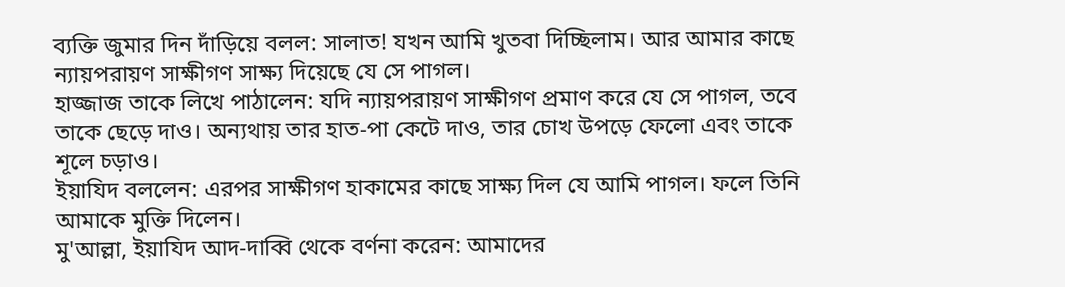ব্যক্তি জুমার দিন দাঁড়িয়ে বলল: সালাত! যখন আমি খুতবা দিচ্ছিলাম। আর আমার কাছে ন্যায়পরায়ণ সাক্ষীগণ সাক্ষ্য দিয়েছে যে সে পাগল।
হাজ্জাজ তাকে লিখে পাঠালেন: যদি ন্যায়পরায়ণ সাক্ষীগণ প্রমাণ করে যে সে পাগল, তবে তাকে ছেড়ে দাও। অন্যথায় তার হাত-পা কেটে দাও, তার চোখ উপড়ে ফেলো এবং তাকে শূলে চড়াও।
ইয়াযিদ বললেন: এরপর সাক্ষীগণ হাকামের কাছে সাক্ষ্য দিল যে আমি পাগল। ফলে তিনি আমাকে মুক্তি দিলেন।
মু'আল্লা, ইয়াযিদ আদ-দাব্বি থেকে বর্ণনা করেন: আমাদের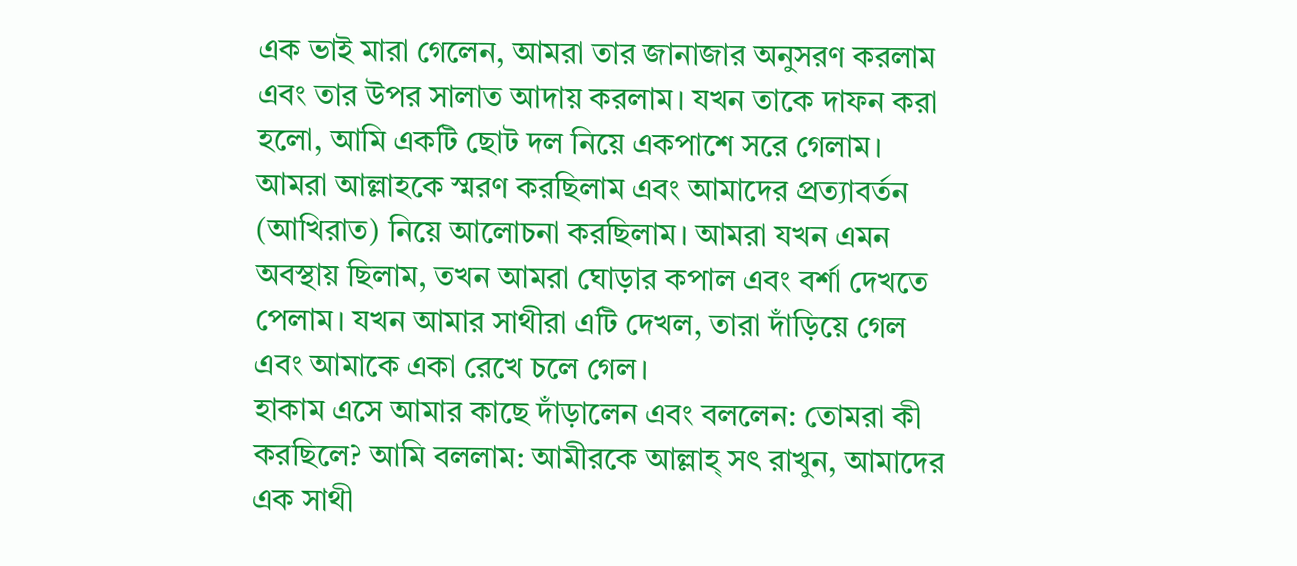এক ভাই মারা গেলেন, আমরা তার জানাজার অনুসরণ করলাম এবং তার উপর সালাত আদায় করলাম। যখন তাকে দাফন করা হলো, আমি একটি ছোট দল নিয়ে একপাশে সরে গেলাম। আমরা আল্লাহকে স্মরণ করছিলাম এবং আমাদের প্রত্যাবর্তন (আখিরাত) নিয়ে আলোচনা করছিলাম। আমরা যখন এমন অবস্থায় ছিলাম, তখন আমরা ঘোড়ার কপাল এবং বর্শা দেখতে পেলাম। যখন আমার সাথীরা এটি দেখল, তারা দাঁড়িয়ে গেল এবং আমাকে একা রেখে চলে গেল।
হাকাম এসে আমার কাছে দাঁড়ালেন এবং বললেন: তোমরা কী করছিলে? আমি বললাম: আমীরকে আল্লাহ্ সৎ রাখুন, আমাদের এক সাথী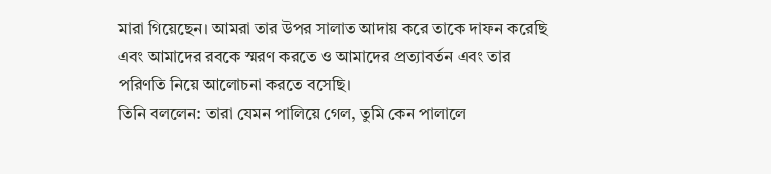মারা গিয়েছেন। আমরা তার উপর সালাত আদায় করে তাকে দাফন করেছি এবং আমাদের রবকে স্মরণ করতে ও আমাদের প্রত্যাবর্তন এবং তার পরিণতি নিয়ে আলোচনা করতে বসেছি।
তিনি বললেন: তারা যেমন পালিয়ে গেল, তুমি কেন পালালে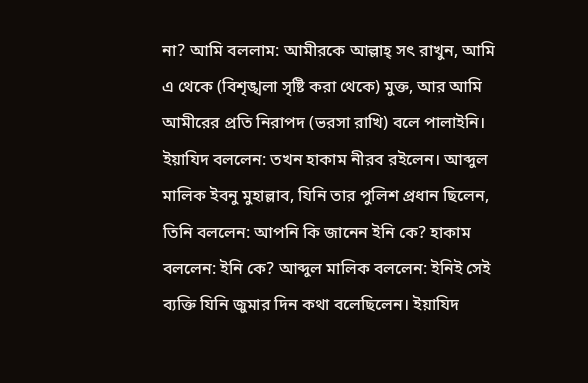না? আমি বললাম: আমীরকে আল্লাহ্ সৎ রাখুন, আমি এ থেকে (বিশৃঙ্খলা সৃষ্টি করা থেকে) মুক্ত, আর আমি আমীরের প্রতি নিরাপদ (ভরসা রাখি) বলে পালাইনি।
ইয়াযিদ বললেন: তখন হাকাম নীরব রইলেন। আব্দুল মালিক ইবনু মুহাল্লাব, যিনি তার পুলিশ প্রধান ছিলেন, তিনি বললেন: আপনি কি জানেন ইনি কে? হাকাম বললেন: ইনি কে? আব্দুল মালিক বললেন: ইনিই সেই ব্যক্তি যিনি জুমার দিন কথা বলেছিলেন। ইয়াযিদ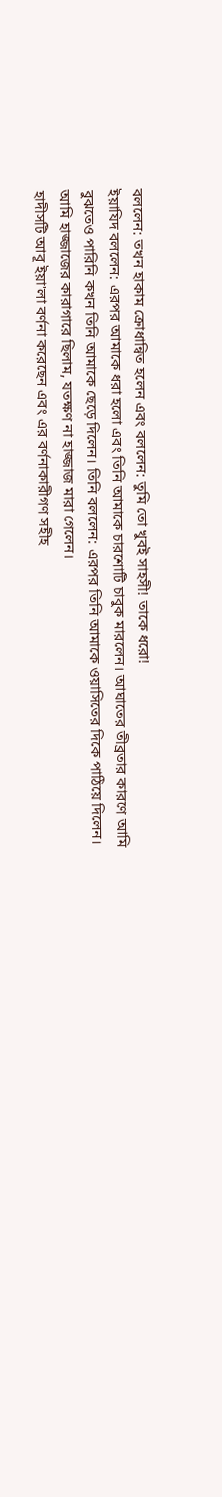বললেন: তখন হাকাম ক্রোধান্বিত হলেন এবং বললেন: তুমি তো খুবই সাহসী! তাকে ধরো!
ইয়াযিদ বললেন: এরপর আমাকে ধরা হলো এবং তিনি আমাকে চারশোটি চাবুক মারলেন। আঘাতের তীব্রতার কারণে আমি বুঝতেও পারিনি কখন তিনি আমাকে ছেড়ে দিলেন। তিনি বললেন: এরপর তিনি আমাকে ওয়াসিতের দিকে পাঠিয়ে দিলেন। আমি হাজ্জাজের কারাগারে ছিলাম, যতক্ষণ না হাজ্জাজ মারা গেলেন।
হাদীসটি আবূ ইয়া'লা বর্ণনা করেছেন এবং এর বর্ণনাকারীগণ সহীহ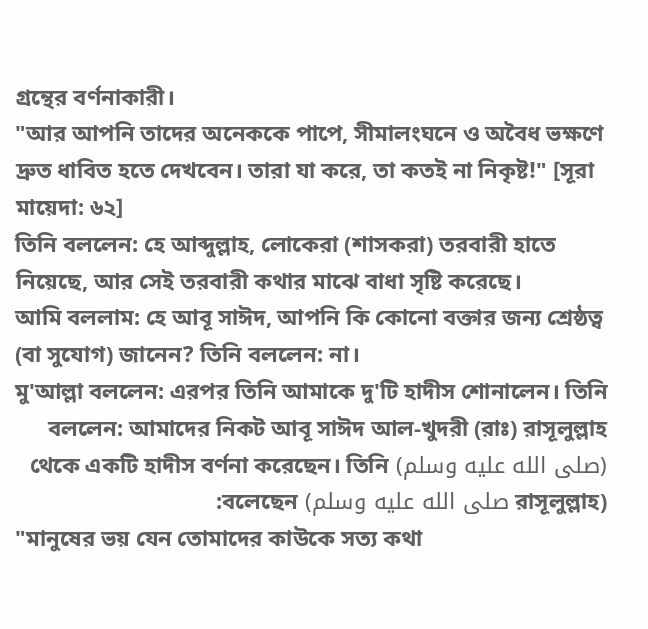গ্রন্থের বর্ণনাকারী।
"আর আপনি তাদের অনেককে পাপে, সীমালংঘনে ও অবৈধ ভক্ষণে দ্রুত ধাবিত হতে দেখবেন। তারা যা করে, তা কতই না নিকৃষ্ট!" [সূরা মায়েদা: ৬২]
তিনি বললেন: হে আব্দুল্লাহ, লোকেরা (শাসকরা) তরবারী হাতে নিয়েছে, আর সেই তরবারী কথার মাঝে বাধা সৃষ্টি করেছে।
আমি বললাম: হে আবূ সাঈদ, আপনি কি কোনো বক্তার জন্য শ্রেষ্ঠত্ব (বা সুযোগ) জানেন? তিনি বললেন: না।
মু'আল্লা বললেন: এরপর তিনি আমাকে দু'টি হাদীস শোনালেন। তিনি বললেন: আমাদের নিকট আবূ সাঈদ আল-খুদরী (রাঃ) রাসূলুল্লাহ (صلى الله عليه وسلم) থেকে একটি হাদীস বর্ণনা করেছেন। তিনি (রাসূলুল্লাহ صلى الله عليه وسلم) বলেছেন:
"মানুষের ভয় যেন তোমাদের কাউকে সত্য কথা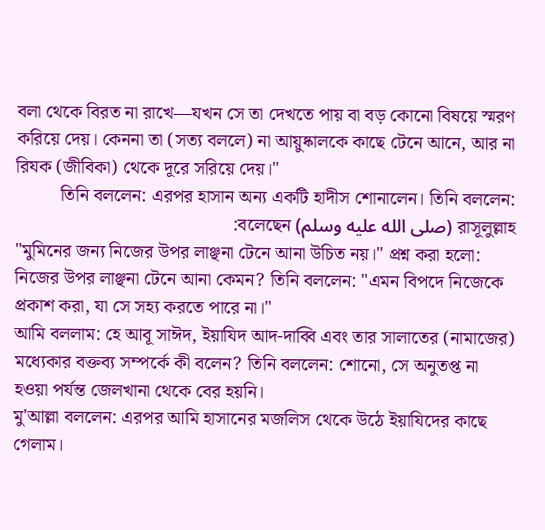বলা থেকে বিরত না রাখে—যখন সে তা দেখতে পায় বা বড় কোনো বিষয়ে স্মরণ করিয়ে দেয়। কেননা তা (সত্য বললে) না আয়ুষ্কালকে কাছে টেনে আনে, আর না রিযক (জীবিকা) থেকে দূরে সরিয়ে দেয়।"
তিনি বললেন: এরপর হাসান অন্য একটি হাদীস শোনালেন। তিনি বললেন: রাসূলুল্লাহ (صلى الله عليه وسلم) বলেছেন:
"মুমিনের জন্য নিজের উপর লাঞ্ছনা টেনে আনা উচিত নয়।" প্রশ্ন করা হলো: নিজের উপর লাঞ্ছনা টেনে আনা কেমন? তিনি বললেন: "এমন বিপদে নিজেকে প্রকাশ করা, যা সে সহ্য করতে পারে না।"
আমি বললাম: হে আবূ সাঈদ, ইয়াযিদ আদ-দাব্বি এবং তার সালাতের (নামাজের) মধ্যেকার বক্তব্য সম্পর্কে কী বলেন? তিনি বললেন: শোনো, সে অনুতপ্ত না হওয়া পর্যন্ত জেলখানা থেকে বের হয়নি।
মু'আল্লা বললেন: এরপর আমি হাসানের মজলিস থেকে উঠে ইয়াযিদের কাছে গেলাম।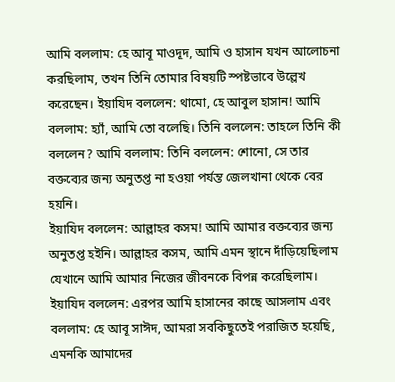আমি বললাম: হে আবূ মাওদূদ, আমি ও হাসান যখন আলোচনা করছিলাম, তখন তিনি তোমার বিষয়টি স্পষ্টভাবে উল্লেখ করেছেন। ইয়াযিদ বললেন: থামো, হে আবুল হাসান! আমি বললাম: হ্যাঁ, আমি তো বলেছি। তিনি বললেন: তাহলে তিনি কী বললেন? আমি বললাম: তিনি বললেন: শোনো, সে তার বক্তব্যের জন্য অনুতপ্ত না হওয়া পর্যন্ত জেলখানা থেকে বের হয়নি।
ইয়াযিদ বললেন: আল্লাহর কসম! আমি আমার বক্তব্যের জন্য অনুতপ্ত হইনি। আল্লাহর কসম, আমি এমন স্থানে দাঁড়িয়েছিলাম যেখানে আমি আমার নিজের জীবনকে বিপন্ন করেছিলাম।
ইয়াযিদ বললেন: এরপর আমি হাসানের কাছে আসলাম এবং বললাম: হে আবূ সাঈদ, আমরা সবকিছুতেই পরাজিত হয়েছি, এমনকি আমাদের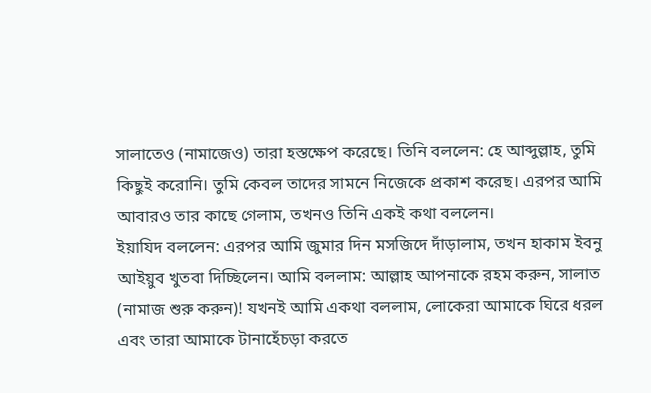সালাতেও (নামাজেও) তারা হস্তক্ষেপ করেছে। তিনি বললেন: হে আব্দুল্লাহ, তুমি কিছুই করোনি। তুমি কেবল তাদের সামনে নিজেকে প্রকাশ করেছ। এরপর আমি আবারও তার কাছে গেলাম, তখনও তিনি একই কথা বললেন।
ইয়াযিদ বললেন: এরপর আমি জুমার দিন মসজিদে দাঁড়ালাম, তখন হাকাম ইবনু আইয়ুব খুতবা দিচ্ছিলেন। আমি বললাম: আল্লাহ আপনাকে রহম করুন, সালাত (নামাজ শুরু করুন)! যখনই আমি একথা বললাম, লোকেরা আমাকে ঘিরে ধরল এবং তারা আমাকে টানাহেঁচড়া করতে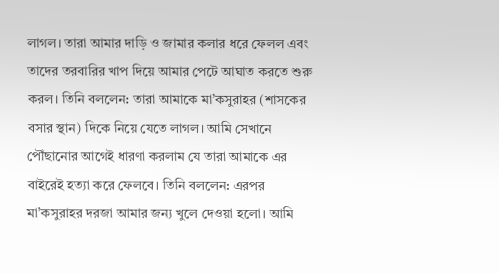লাগল। তারা আমার দাড়ি ও জামার কলার ধরে ফেলল এবং তাদের তরবারির খাপ দিয়ে আমার পেটে আঘাত করতে শুরু করল। তিনি বললেন: তারা আমাকে মা’কসুরাহর (শাসকের বসার স্থান) দিকে নিয়ে যেতে লাগল। আমি সেখানে পৌঁছানোর আগেই ধারণা করলাম যে তারা আমাকে এর বাইরেই হত্যা করে ফেলবে। তিনি বললেন: এরপর মা’কসুরাহর দরজা আমার জন্য খুলে দেওয়া হলো। আমি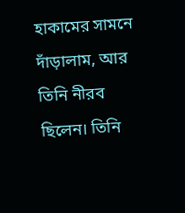হাকামের সামনে দাঁড়ালাম, আর তিনি নীরব ছিলেন। তিনি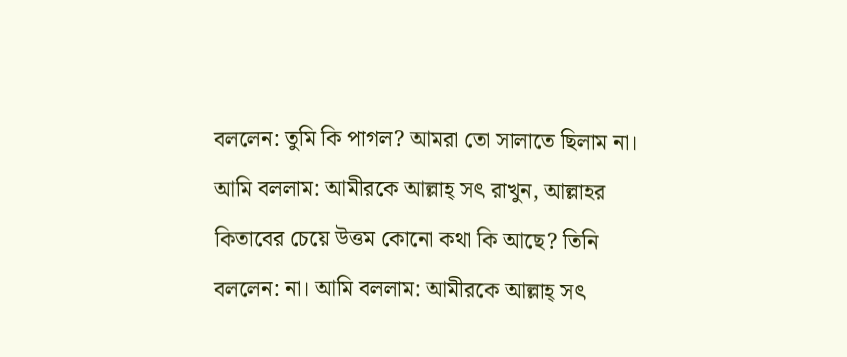বললেন: তুমি কি পাগল? আমরা তো সালাতে ছিলাম না। আমি বললাম: আমীরকে আল্লাহ্ সৎ রাখুন, আল্লাহর কিতাবের চেয়ে উত্তম কোনো কথা কি আছে? তিনি বললেন: না। আমি বললাম: আমীরকে আল্লাহ্ সৎ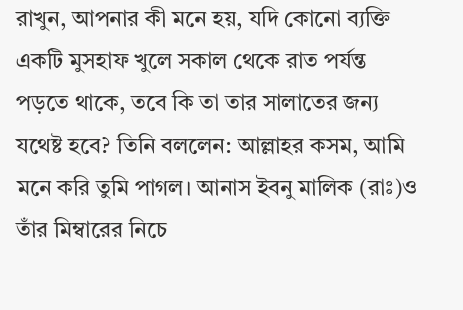রাখুন, আপনার কী মনে হয়, যদি কোনো ব্যক্তি একটি মুসহাফ খুলে সকাল থেকে রাত পর্যন্ত পড়তে থাকে, তবে কি তা তার সালাতের জন্য যথেষ্ট হবে? তিনি বললেন: আল্লাহর কসম, আমি মনে করি তুমি পাগল। আনাস ইবনু মালিক (রাঃ)ও তাঁর মিম্বারের নিচে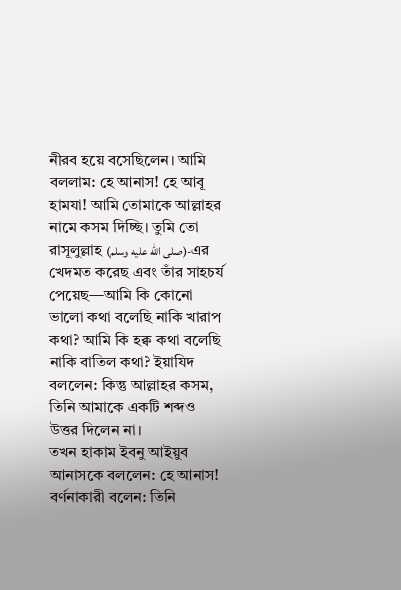নীরব হয়ে বসেছিলেন। আমি বললাম: হে আনাস! হে আবূ হামযা! আমি তোমাকে আল্লাহর নামে কসম দিচ্ছি। তুমি তো রাসূলুল্লাহ (صلى الله عليه وسلم)-এর খেদমত করেছ এবং তাঁর সাহচর্য পেয়েছ—আমি কি কোনো ভালো কথা বলেছি নাকি খারাপ কথা? আমি কি হক্ব কথা বলেছি নাকি বাতিল কথা? ইয়াযিদ বললেন: কিন্তু আল্লাহর কসম, তিনি আমাকে একটি শব্দও উত্তর দিলেন না।
তখন হাকাম ইবনু আইয়ুব আনাসকে বললেন: হে আনাস! বর্ণনাকারী বলেন: তিনি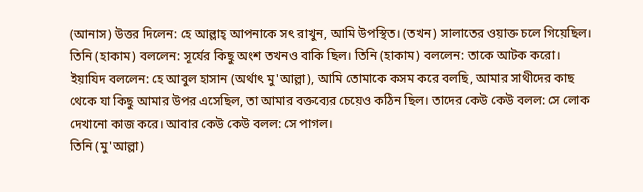(আনাস) উত্তর দিলেন: হে আল্লাহ্ আপনাকে সৎ রাখুন, আমি উপস্থিত। (তখন) সালাতের ওয়াক্ত চলে গিয়েছিল। তিনি (হাকাম) বললেন: সূর্যের কিছু অংশ তখনও বাকি ছিল। তিনি (হাকাম) বললেন: তাকে আটক করো।
ইয়াযিদ বললেন: হে আবুল হাসান (অর্থাৎ মু'আল্লা), আমি তোমাকে কসম করে বলছি, আমার সাথীদের কাছ থেকে যা কিছু আমার উপর এসেছিল, তা আমার বক্তব্যের চেয়েও কঠিন ছিল। তাদের কেউ কেউ বলল: সে লোক দেখানো কাজ করে। আবার কেউ কেউ বলল: সে পাগল।
তিনি (মু'আল্লা)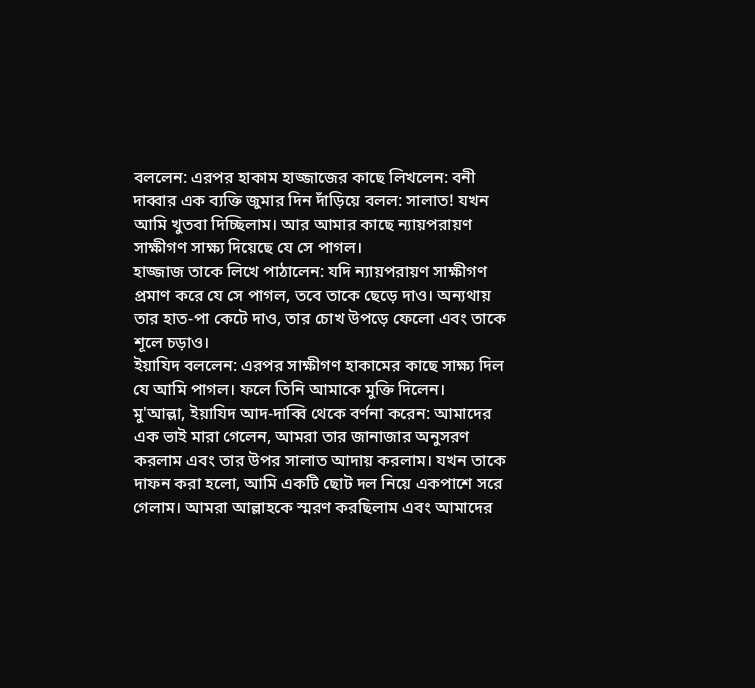বললেন: এরপর হাকাম হাজ্জাজের কাছে লিখলেন: বনী দাব্বার এক ব্যক্তি জুমার দিন দাঁড়িয়ে বলল: সালাত! যখন আমি খুতবা দিচ্ছিলাম। আর আমার কাছে ন্যায়পরায়ণ সাক্ষীগণ সাক্ষ্য দিয়েছে যে সে পাগল।
হাজ্জাজ তাকে লিখে পাঠালেন: যদি ন্যায়পরায়ণ সাক্ষীগণ প্রমাণ করে যে সে পাগল, তবে তাকে ছেড়ে দাও। অন্যথায় তার হাত-পা কেটে দাও, তার চোখ উপড়ে ফেলো এবং তাকে শূলে চড়াও।
ইয়াযিদ বললেন: এরপর সাক্ষীগণ হাকামের কাছে সাক্ষ্য দিল যে আমি পাগল। ফলে তিনি আমাকে মুক্তি দিলেন।
মু'আল্লা, ইয়াযিদ আদ-দাব্বি থেকে বর্ণনা করেন: আমাদের এক ভাই মারা গেলেন, আমরা তার জানাজার অনুসরণ করলাম এবং তার উপর সালাত আদায় করলাম। যখন তাকে দাফন করা হলো, আমি একটি ছোট দল নিয়ে একপাশে সরে গেলাম। আমরা আল্লাহকে স্মরণ করছিলাম এবং আমাদের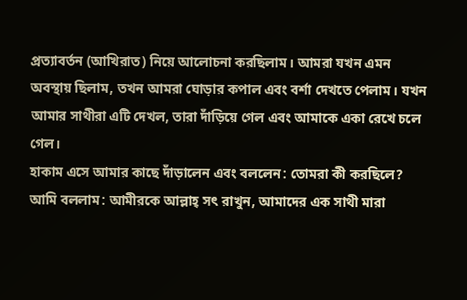প্রত্যাবর্তন (আখিরাত) নিয়ে আলোচনা করছিলাম। আমরা যখন এমন অবস্থায় ছিলাম, তখন আমরা ঘোড়ার কপাল এবং বর্শা দেখতে পেলাম। যখন আমার সাথীরা এটি দেখল, তারা দাঁড়িয়ে গেল এবং আমাকে একা রেখে চলে গেল।
হাকাম এসে আমার কাছে দাঁড়ালেন এবং বললেন: তোমরা কী করছিলে? আমি বললাম: আমীরকে আল্লাহ্ সৎ রাখুন, আমাদের এক সাথী মারা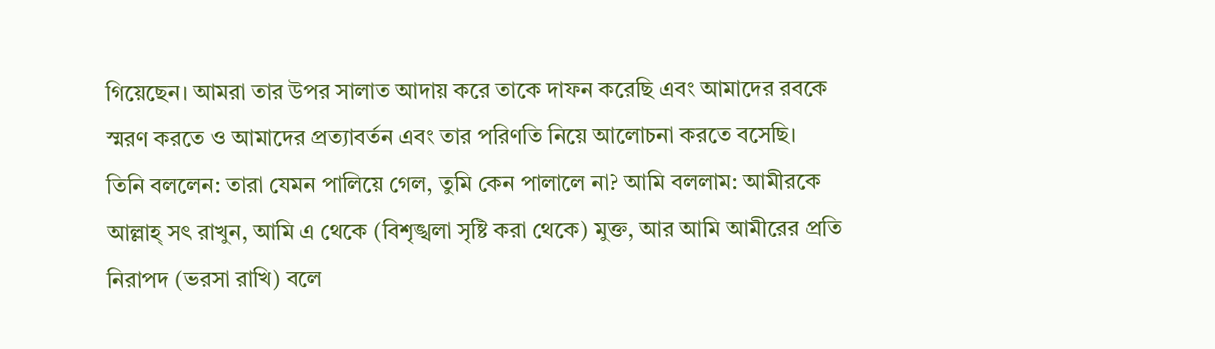গিয়েছেন। আমরা তার উপর সালাত আদায় করে তাকে দাফন করেছি এবং আমাদের রবকে স্মরণ করতে ও আমাদের প্রত্যাবর্তন এবং তার পরিণতি নিয়ে আলোচনা করতে বসেছি।
তিনি বললেন: তারা যেমন পালিয়ে গেল, তুমি কেন পালালে না? আমি বললাম: আমীরকে আল্লাহ্ সৎ রাখুন, আমি এ থেকে (বিশৃঙ্খলা সৃষ্টি করা থেকে) মুক্ত, আর আমি আমীরের প্রতি নিরাপদ (ভরসা রাখি) বলে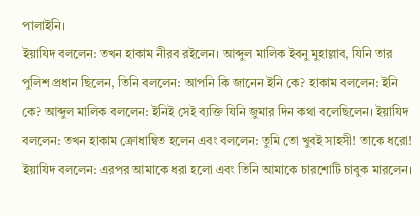পালাইনি।
ইয়াযিদ বললেন: তখন হাকাম নীরব রইলেন। আব্দুল মালিক ইবনু মুহাল্লাব, যিনি তার পুলিশ প্রধান ছিলেন, তিনি বললেন: আপনি কি জানেন ইনি কে? হাকাম বললেন: ইনি কে? আব্দুল মালিক বললেন: ইনিই সেই ব্যক্তি যিনি জুমার দিন কথা বলেছিলেন। ইয়াযিদ বললেন: তখন হাকাম ক্রোধান্বিত হলেন এবং বললেন: তুমি তো খুবই সাহসী! তাকে ধরো!
ইয়াযিদ বললেন: এরপর আমাকে ধরা হলো এবং তিনি আমাকে চারশোটি চাবুক মারলেন।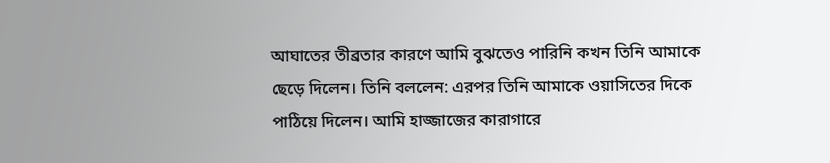আঘাতের তীব্রতার কারণে আমি বুঝতেও পারিনি কখন তিনি আমাকে ছেড়ে দিলেন। তিনি বললেন: এরপর তিনি আমাকে ওয়াসিতের দিকে পাঠিয়ে দিলেন। আমি হাজ্জাজের কারাগারে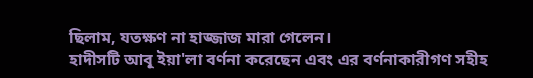ছিলাম, যতক্ষণ না হাজ্জাজ মারা গেলেন।
হাদীসটি আবূ ইয়া'লা বর্ণনা করেছেন এবং এর বর্ণনাকারীগণ সহীহ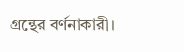গ্রন্থের বর্ণনাকারী।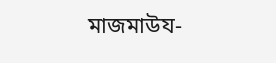মাজমাউয-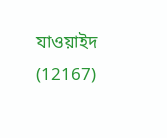যাওয়াইদ (12167)